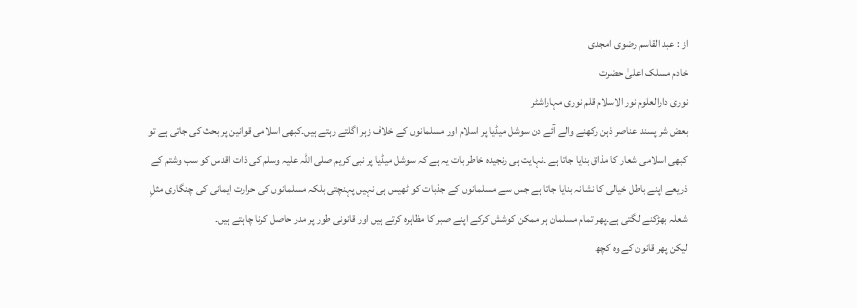از : عبد القاسم رضوی امجدی
خادم مسلک اعلیٰ حضرت
نوری دارالعلوم نور الاسلام قلم نوری مہاراشٹر
بعض شر پسند عناصر ذہن رکھنے والے آئے دن سوشل میڈیا پر اسلام اور مسلمانوں کے خلاف زہر اگلتے رہتے ہیں۔کبھی اسلامی قوانین پر بحث کی جاتی ہے تو کبھی اسلامی شعار کا مذاق بنایا جاتا ہے ۔نہایت ہی رنجیدہ خاطر بات یہ ہے کہ سوشل میڈیا پر نبی کریم صلی اللہ علیہ وسلم کی ذات اقدس کو سب وشتم کے ذریعے اپنے باطل خیالی کا نشانہ بنایا جاتا ہے جس سے مسلمانوں کے جذبات کو ٹھیس ہی نہیں پہنچتی بلکہ مسلمانوں کی حرارت ایمانی کی چنگاری مثلِ شعلہ بھڑکنے لگتی ہے۔پھر تمام مسلمان ہر ممکن کوشش کرکے اپنے صبر کا مظاہرہ کرتے ہیں اور قانونی طور پر مدر حاصل کرنا چاہتے ہیں۔
لیکن پھر قانون کے وہ کچھ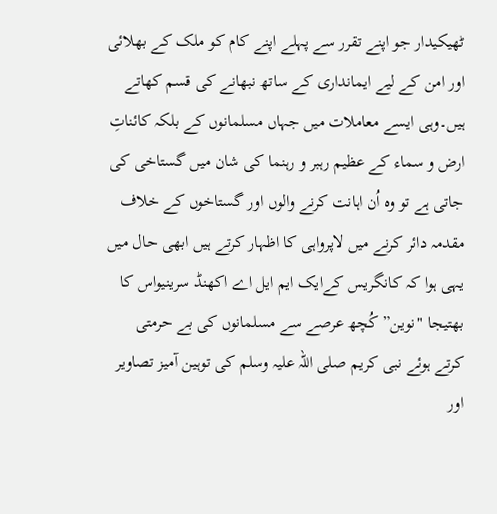ٹھیکیدار جو اپنے تقرر سے پہلے اپنے کام کو ملک کے بھلائی اور امن کے لیے ایمانداری کے ساتھ نبھانے کی قسم کھاتے ہیں۔وہی ایسے معاملات میں جہاں مسلمانوں کے بلکہ کائناتِ ارض و سماء کے عظیم رہبر و رہنما کی شان میں گستاخی کی جاتی ہے تو وہ اُن اہانت کرنے والوں اور گستاخوں کے خلاف مقدمہ دائر کرنے میں لاپرواہی کا اظہار کرتے ہیں ابھی حال میں یہی ہوا کہ کانگریس کےایک ایم ایل اے اکھنڈ سرینیواس کا بھتیجا "نوین” کُچھ عرصے سے مسلمانوں کی بے حرمتی کرتے ہوئے نبی کریم صلی اللہ علیہ وسلم کی توہین آمیز تصاویر اور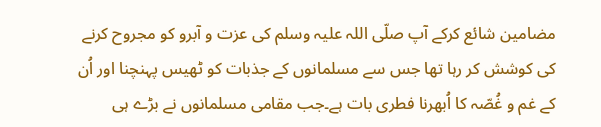مضامین شائع کرکے آپ صلّی اللہ علیہ وسلم کی عزت و آبرو کو مجروح کرنے کی کوشش کر رہا تھا جس سے مسلمانوں کے جذبات کو ٹھیس پہنچنا اور اُن کے غم و غُصّہ کا اُبھرنا فطری بات ہے۔جب مقامی مسلمانوں نے بڑے ہی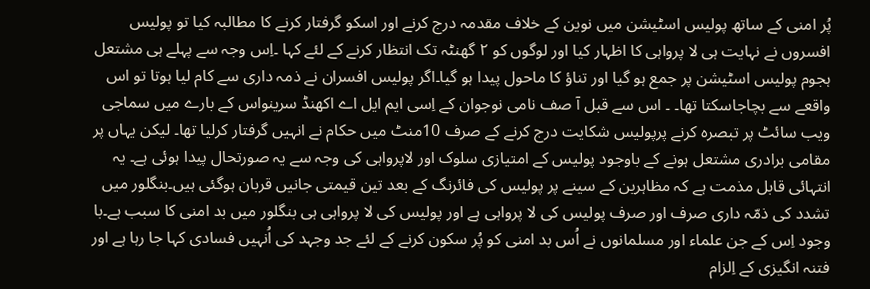پُر امنی کے ساتھ پولیس اسٹیشن میں نوین کے خلاف مقدمہ درج کرنے اور اسکو گرفتار کرنے کا مطالبہ کیا تو پولیس افسروں نے نہایت ہی لا پرواہی کا اظہار کیا اور لوگوں کو ۲ گھنٹہ تک انتظار کرنے کے لئے کہا ۔اِس وجہ سے پہلے ہی مشتعل ہجوم پولیس اسٹیشن پر جمع ہو گیا اور تناؤ کا ماحول پیدا ہو گیا۔اگر پولیس افسران نے ذمہ داری سے کام لیا ہوتا تو اس واقعے سے بچاجاسکتا تھا۔ ۔ اس سے قبل آ صف نامی نوجوان کے اِسی ایم ایل اے اکھنڈ سرینواس کے بارے میں سماجی ویب سائٹ پر تبصرہ کرنے پرپولیس شکایت درج کرنے کے صرف 10منٹ میں حکام نے انہیں گرفتار کرلیا تھا۔ لیکن یہاں پر مقامی برادری مشتعل ہونے کے باوجود پولیس کے امتیازی سلوک اور لاپرواہی کی وجہ سے یہ صورتحال پیدا ہوئی ہے۔ یہ انتہائی قابل مذمت ہے کہ مظاہرین کے سینے پر پولیس کی فائرنگ کے بعد تین قیمتی جانیں قربان ہوگئی ہیں۔بنگلور میں تشدد کی ذمّہ داری صرف اور صرف پولیس کی لا پرواہی ہے اور پولیس کی لا پرواہی ہی بنگلور میں بد امنی کا سبب ہے۔با وجود اِس کے جن علماء اور مسلمانوں نے اُس بد امنی کو پُر سکون کرنے کے لئے جد وجہد کی اُنہیں فسادی کہا جا رہا ہے اور فتنہ انگیزی کے اِلزام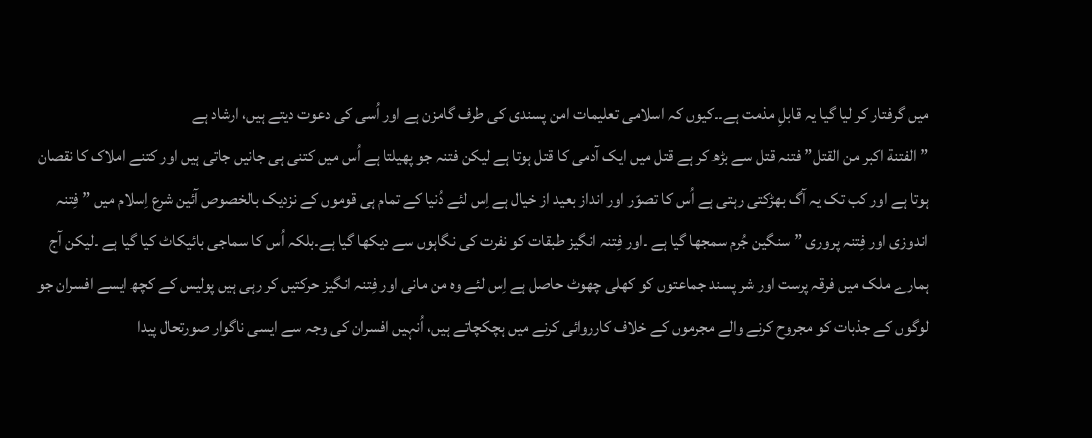میں گرفتار کر لیا گیا یہ قابلِ مذمت ہے۔۔کیوں کہ اسلامی تعلیمات امن پسندی کی طرف گامزن ہے اور اُسی کی دعوت دیتے ہیں، ارشاد ہے
” الفتنة اكبر من القتل” فتنہ قتل سے بڑھ کر ہے قتل میں ایک آدمی کا قتل ہوتا ہے لیکن فتنہ جو پھیلتا ہے اُس میں کتنی ہی جانیں جاتی ہیں اور کتنے املاک کا نقصان ہوتا ہے اور کب تک یہ آگ بھڑکتی رہتی ہے اُس کا تصوّر اور انداز بعید از خیال ہے اِس لئے دُنیا کے تمام ہی قوموں کے نزدیک بالخصوص آئین شرع اِسلام میں ” فِتنہ اندوزی اور فِتنہ پروری ” سنگین جُرم سمجھا گیا ہے ۔اور فِتنہ انگیز طبقات کو نفرت کی نگاہوں سے دیکھا گیا ہے۔بلکہ اُس کا سماجی بائیکاٹ کیا گیا ہے ۔لیکن آج ہمارے ملک میں فرقہ پرست اور شر پسند جماعتوں کو کھلی چھوٹ حاصل ہے اِس لئے وہ من مانی اور فِتنہ انگیز حرکتیں کر رہی ہیں پولیس کے کچھ ایسے افسران جو لوگوں کے جذبات کو مجروح کرنے والے مجرموں کے خلاف کارروائی کرنے میں ہچکچاتے ہیں، اُنہیں افسران کی وجہ سے ایسی ناگوار صورتحال پیدا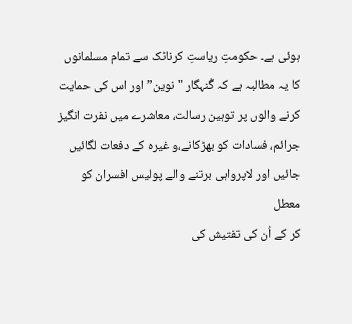ہوئی ہے۔ حکومتِ ریاستِ کرناٹک سے تمام مسلمانوں کا یہ مطالبہ ہے کہ گُنہگار "نوین” اور اس کی حمایت کرنے والوں پر توہین رسالت، معاشرے میں نفرت انگیز جرائم، فسادات کو بھڑکانے،و غیرہ کے دفعات لگائیں
جائیں اور لاپرواہی برتنے والے پولیس افسران کو معطل
کر کے اُن کی تفتیش کی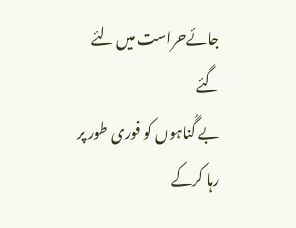جائےحراست میں لئے گئے
بے گُناہوں کو فوری طور پر رہا کرکے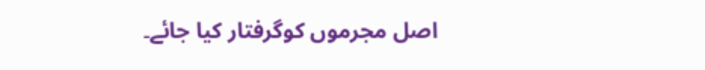اصل مجرموں کوگرفتار کیا جائے۔